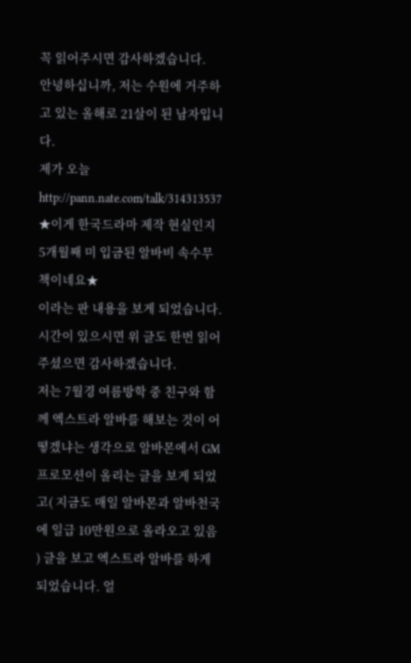꼭 읽어주시면 감사하겠습니다.
안녕하십니까, 저는 수원에 거주하고 있는 올해로 21살이 된 남자입니다.
제가 오늘 http://pann.nate.com/talk/314313537
★이게 한국드라마 제작 현실인지 5개월째 미 입금된 알바비 속수무책이네요★
이라는 판 내용을 보게 되었습니다. 시간이 있으시면 위 글도 한번 읽어주셨으면 감사하겠습니다.
저는 7월경 여름방학 중 친구와 함께 엑스트라 알바를 해보는 것이 어떻겠냐는 생각으로 알바몬에서 GM프로모션이 올리는 글을 보게 되었고( 지금도 매일 알바몬과 알바천국에 일급 10만원으로 올라오고 있음 ) 글을 보고 엑스트라 알바를 하게 되었습니다. 얼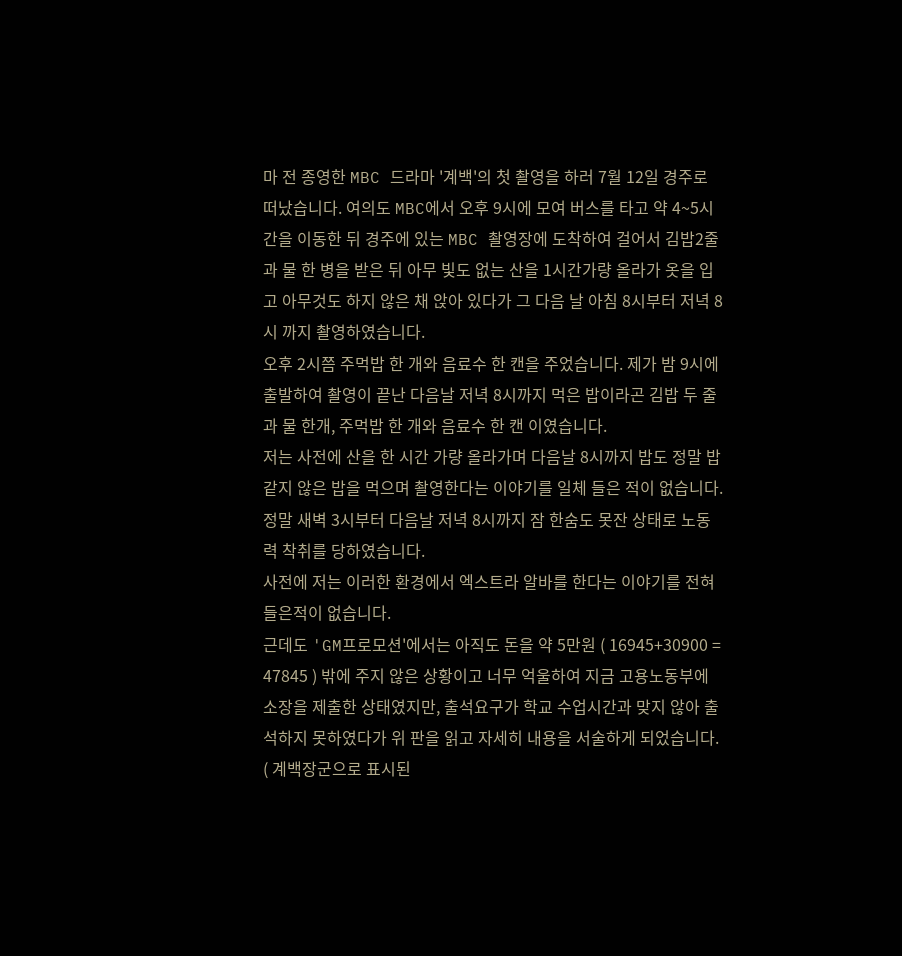마 전 종영한 MBC 드라마 '계백'의 첫 촬영을 하러 7월 12일 경주로 떠났습니다. 여의도 MBC에서 오후 9시에 모여 버스를 타고 약 4~5시간을 이동한 뒤 경주에 있는 MBC 촬영장에 도착하여 걸어서 김밥2줄과 물 한 병을 받은 뒤 아무 빛도 없는 산을 1시간가량 올라가 옷을 입고 아무것도 하지 않은 채 앉아 있다가 그 다음 날 아침 8시부터 저녁 8시 까지 촬영하였습니다.
오후 2시쯤 주먹밥 한 개와 음료수 한 캔을 주었습니다. 제가 밤 9시에 출발하여 촬영이 끝난 다음날 저녁 8시까지 먹은 밥이라곤 김밥 두 줄과 물 한개, 주먹밥 한 개와 음료수 한 캔 이였습니다.
저는 사전에 산을 한 시간 가량 올라가며 다음날 8시까지 밥도 정말 밥 같지 않은 밥을 먹으며 촬영한다는 이야기를 일체 들은 적이 없습니다.
정말 새벽 3시부터 다음날 저녁 8시까지 잠 한숨도 못잔 상태로 노동력 착취를 당하였습니다.
사전에 저는 이러한 환경에서 엑스트라 알바를 한다는 이야기를 전혀 들은적이 없습니다.
근데도 'GM프로모션'에서는 아직도 돈을 약 5만원 ( 16945+30900 = 47845 ) 밖에 주지 않은 상황이고 너무 억울하여 지금 고용노동부에 소장을 제출한 상태였지만, 출석요구가 학교 수업시간과 맞지 않아 출석하지 못하였다가 위 판을 읽고 자세히 내용을 서술하게 되었습니다.
( 계백장군으로 표시된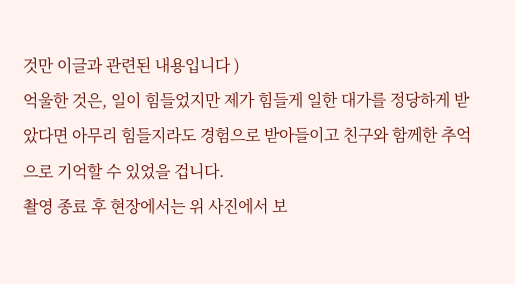것만 이글과 관련된 내용입니다 )
억울한 것은, 일이 힘들었지만 제가 힘들게 일한 대가를 정당하게 받았다면 아무리 힘들지라도 경험으로 받아들이고 친구와 함께한 추억으로 기억할 수 있었을 겁니다.
촬영 종료 후 현장에서는 위 사진에서 보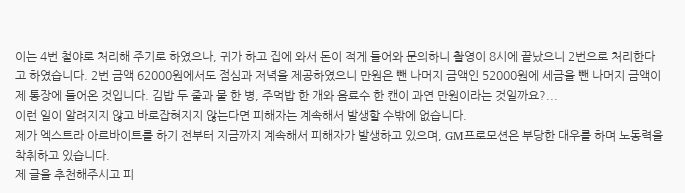이는 4번 철야로 처리해 주기로 하였으나, 귀가 하고 집에 와서 돈이 적게 들어와 문의하니 촬영이 8시에 끝났으니 2번으로 처리한다고 하였습니다. 2번 금액 62000원에서도 점심과 저녁을 제공하였으니 만원은 뺀 나머지 금액인 52000원에 세금을 뺀 나머지 금액이 제 통장에 들어온 것입니다. 김밥 두 줄과 물 한 병, 주먹밥 한 개와 음료수 한 캔이 과연 만원이라는 것일까요?...
이런 일이 알려지지 않고 바로잡혀지지 않는다면 피해자는 계속해서 발생할 수밖에 없습니다.
제가 엑스트라 아르바이트를 하기 전부터 지금까지 계속해서 피해자가 발생하고 있으며, GM프로모션은 부당한 대우를 하며 노동력을 착취하고 있습니다.
제 글을 추천해주시고 피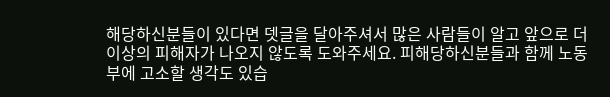해당하신분들이 있다면 뎃글을 달아주셔서 많은 사람들이 알고 앞으로 더 이상의 피해자가 나오지 않도록 도와주세요. 피해당하신분들과 함께 노동부에 고소할 생각도 있습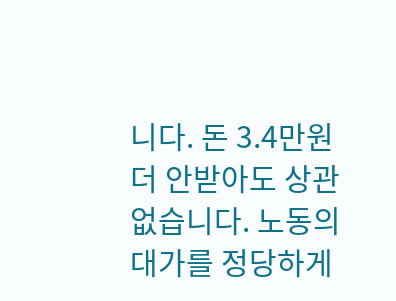니다. 돈 3.4만원 더 안받아도 상관없습니다. 노동의 대가를 정당하게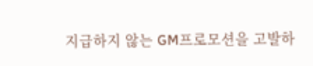지급하지 않는 GM프로모션을 고발하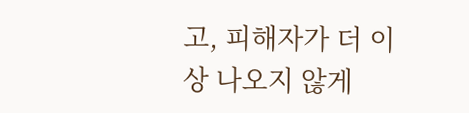고, 피해자가 더 이상 나오지 않게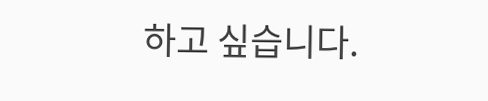하고 싶습니다.